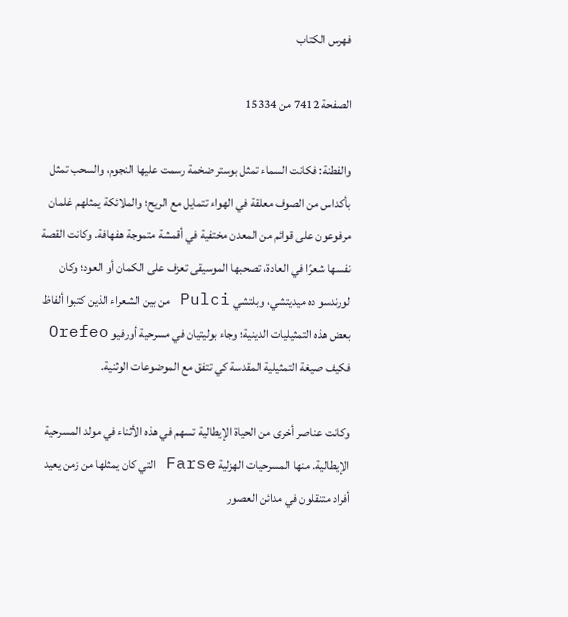فهرس الكتاب

الصفحة 7412 من 15334

والفطنة: فكانت السماء تمثل بوستر ضخمة رسمت عليها النجوم، والسحب تمثل بأكداس من الصوف معلقة في الهواء تتمايل مع الريح؛ والملائكة يمثلهم غلمان مرفوعون على قوائم من المعدن مختفية في أقمشة متموجة هفهافة. وكانت القصة نفسها شعرًا في العادة، تصحبها الموسيقى تعزف على الكمان أو العود؛ وكان لورندسو ده ميديتشي، وبلتشي Pulci من بين الشعراء الذين كتبوا ألفاظ بعض هذه التمثيليات الدينية؛ وجاء بوليتيان في مسرحية أورفيو Orefeo فكيف صيغة التمثيلية المقدسة كي تتفق مع الموضوعات الوثنية.

وكانت عناصر أخرى من الحياة الإيطالية تسهم في هذه الأثناء في مولد المسرحية الإيطالية. منها المسرحيات الهزلية Farse التي كان يمثلها من زمن يعيد أفراد متنقلون في مدائن العصور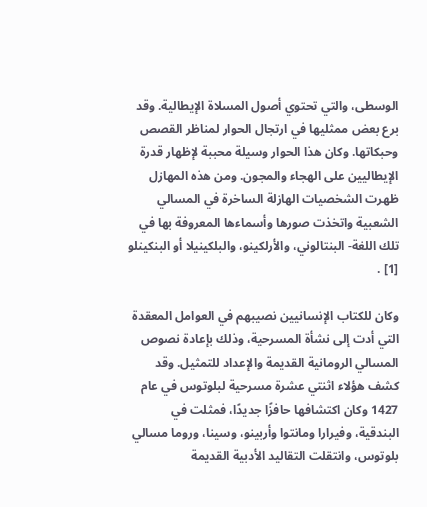الوسطى، والتي تحتوي أصول المسلاة الإيطالية. وقد برع بعض ممثليها في ارتجال الحوار لمناظر القصص وحبكاتها. وكان هذا الحوار وسيلة محببة لإظهار قدرة الإيطاليين على الهجاء والمجون. ومن هذه المهازل ظهرت الشخصيات الهازلة الساخرة في المسالي الشعبية واتخذت صورها وأسماءها المعروفة بها في تلك اللغة- البنتالوني، والأرلكينو، والبلكينيلا أو البنكينلو [1] .

وكان للكتاب الإنسانيين نصيبهم في العوامل المعقدة التي أدت إلى نشأة المسرحية، وذلك بإعادة نصوص المسالي الرومانية القديمة والإعداد للتمثيل. وقد كشف هؤلاء اثنتي عشرة مسرحية لبلوتوس في عام 1427 وكان اكتشافها حافزًا جديدًا، فمثلت في البندقية، وفيرارا ومانتوا وأربينو، وسينا، وروما مسالي بلوتوس، وانتقلت التقاليد الأدبية القديمة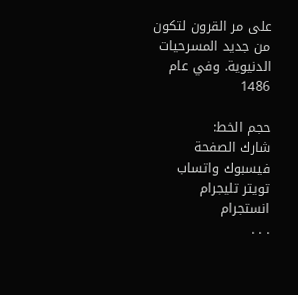على مر القرون لتكون من جديد المسرحيات الدنيوية. وفي عام 1486

حجم الخط:
شارك الصفحة
فيسبوك واتساب تويتر تليجرام انستجرام
. . .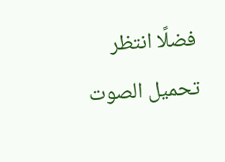فضلًا انتظر تحميل الصوت